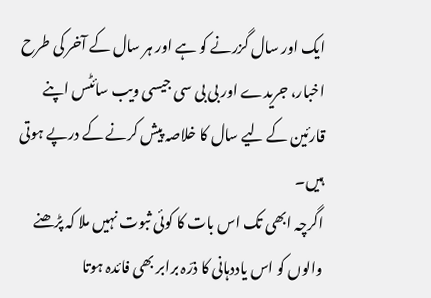ایک اور سال گزرنے کو ہے اور ہر سال کے آخر کی طرح اخبار، جریدے اور بی بی سی جیسی ویب سائٹس اپنے قارئین کے لیے سال کا خلاصہ پیش کرنے کے درپے ہوتی ہیں۔
اگرچہ ابھی تک اس بات کا کوئی ثبوت نہیں ملا کہ پڑھنے والوں کو اس یاددہانی کا ذرّہ برابر بھی فائدہ ہوتا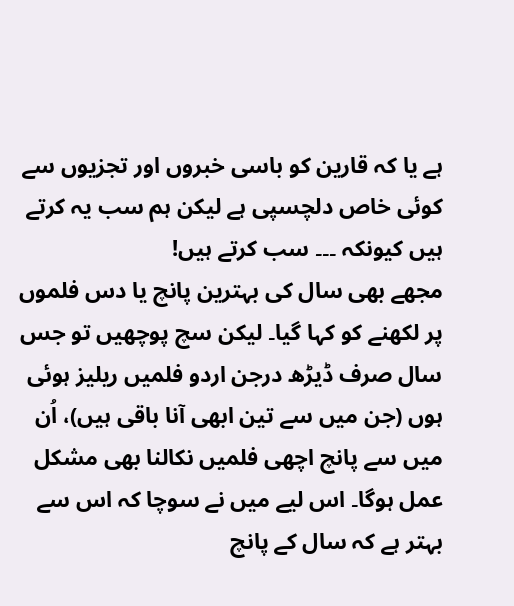ہے یا کہ قارین کو باسی خبروں اور تجزیوں سے کوئی خاص دلچسپی ہے لیکن ہم سب یہ کرتے ہیں کیونکہ ۔۔۔ سب کرتے ہیں!
مجھے بھی سال کی بہترین پانچ یا دس فلموں پر لکھنے کو کہا گیا۔ لیکن سچ پوچھیں تو جس سال صرف ڈیڑھ درجن اردو فلمیں ریلیز ہوئی ہوں (جن میں سے تین ابھی آنا باقی ہیں)، اُن میں سے پانچ اچھی فلمیں نکالنا بھی مشکل عمل ہوگا۔ اس لیے میں نے سوچا کہ اس سے بہتر ہے کہ سال کے پانچ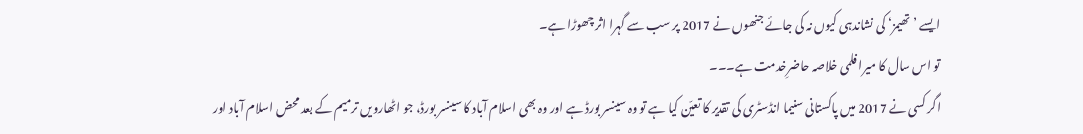ایسے ’تھیمز‘ کی نشاندہی کیوں نہ کی جائے جنھوں نے 2017 پر سب سے گہرا اثر چھوڑا ہے۔
تو اس سال کا میرا فلمی خلاصہ حاضرِخدمت ہے۔۔۔
اگر کسی نے 2017 میں پاکستانی سنیما انڈسٹری کی تقدیر کا تعیّن کیا ہے تو وہ سینسر بورڈ ہے اور وہ بھی اسلام آباد کا سینسر بورڈ، جو اٹھارویں ترمیم کے بعد محض اسلام آباد اور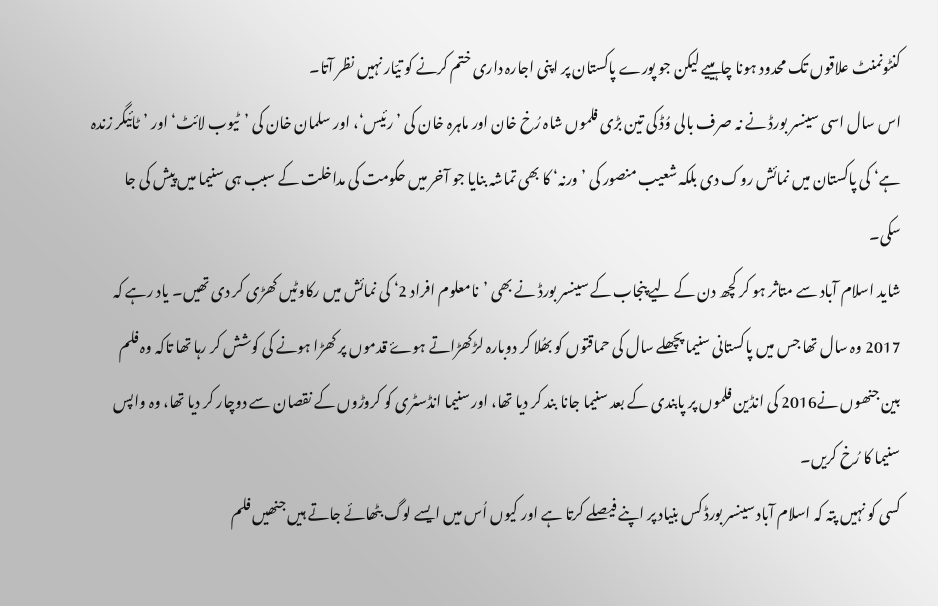کنٹونمنٹ علاقوں تک محدود ہونا چاہییے لیکن جو پورے پاکستان پر اپنی اجارہ داری ختم کرنے کو تیّار نہیں نظر آتا۔
اس سال اسی سینسر بورڈ نے نہ صرف بالی وُڈ کی تین بڑی فلموں شاہ رُخ خان اور ماہرہ خان کی ’رئیس‘، اور سلمان خان کی ’ٹیوب لائٹ‘ اور ’ٹائیگر زندہ ہے‘ کی پاکستان میں نمائش روک دی بلکہ شعیب منصور کی ’ورنہ‘ کا بھی تماشہ بنایا جو آخر میں حکومت کی مداخلت کے سبب ہی سنیما میں پیش کی جا سکی۔
شاید اسلام آباد سے متاثر ہو کر کچھ دن کے لیے پنجاب کے سینسر بورڈ نے بھی ’نامعلوم افراد 2‘ کی نمائش میں رکاوٹیں کھڑی کر دی تھیں۔ یاد رہے کہ 2017 وہ سال تھا جس میں پاکستانی سنیما پچھلے سال کی حماقتوں کو بھُلا کر دوبارہ لڑکھڑاتے ہوۓ قدموں پر کھڑا ہونے کی کوشش کر رہا تھا تاکہ وہ فلم بین جنھوں نے2016 کی انڈین فلموں پر پابندی کے بعد سنیما جانا بند کر دیا تھا، اور سنیما انڈسٹری کو کروڑوں کے نقصان سے دوچار کر دیا تھا، وہ واپس سنیما کا رُخ کریں۔
کسی کو نہیں پتہ کہ اسلام آباد سینسر بورڈ کس بنیاد پر اپنے فیصلے کرتا ہے اور کیوں اُس میں ایسے لوگ بٹھائے جاتے ہیں جنھیں فلم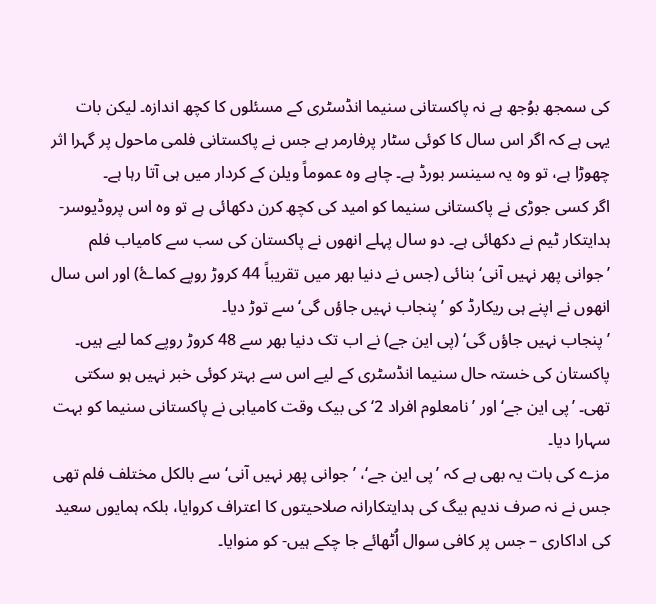کی سمجھ بوُجھ ہے نہ پاکستانی سنیما انڈسٹری کے مسئلوں کا کچھ اندازہ۔ لیکن بات یہی ہے کہ اگر اس سال کا کوئی سٹار پرفارمر ہے جس نے پاکستانی فلمی ماحول پر گہرا اثر چھوڑا ہے، تو وہ یہ سینسر بورڈ ہے۔ چاہے وہ عموماً ویلن کے کردار میں ہی آتا رہا ہے۔
اگر کسی جوڑی نے پاکستانی سنیما کو امید کی کچھ کرن دکھائی ہے تو وہ اس پروڈیوسر- ہدایتکار ٹیم نے دکھائی ہے۔ دو سال پہلے انھوں نے پاکستان کی سب سے کامیاب فلم ’جوانی پھر نہیں آنی‘ بنائی (جس نے دنیا بھر میں تقریباً 44 کروڑ روپے کماۓ) اور اس سال انھوں نے اپنے ہی ریکارڈ کو ’پنجاب نہیں جاؤں گی‘ سے توڑ دیا۔
’پنجاب نہیں جاؤں گی‘ (پی این جے) نے اب تک دنیا بھر سے 48 کروڑ روپے کما لیے ہیں۔ پاکستان کی خستہ حال سنیما انڈسٹری کے لیے اس سے بہتر کوئی خبر نہیں ہو سکتی تھی۔ ’پی این جے‘ اور ’نامعلوم افراد 2‘ کی بیک وقت کامیابی نے پاکستانی سنیما کو بہت سہارا دیا۔
مزے کی بات یہ بھی ہے کہ ’پی این جے‘، ’جوانی پھر نہیں آنی‘ سے بالکل مختلف فلم تھی جس نے نہ صرف ندیم بیگ کی ہدایتکارانہ صلاحیتوں کا اعتراف کروایا، بلکہ ہمایوں سعید کی اداکاری – جس پر کافی سوال اُٹھائے جا چکے ہیں- کو منوایا۔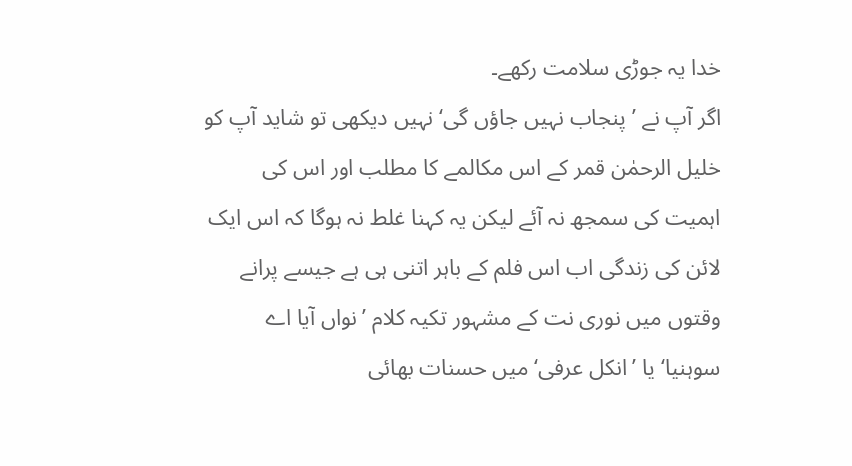خدا یہ جوڑی سلامت رکھے۔
اگر آپ نے ’پنجاب نہیں جاؤں گی‘ نہیں دیکھی تو شاید آپ کو خلیل الرحمٰن قمر کے اس مکالمے کا مطلب اور اس کی اہمیت کی سمجھ نہ آئے لیکن یہ کہنا غلط نہ ہوگا کہ اس ایک لائن کی زندگی اب اس فلم کے باہر اتنی ہی ہے جیسے پرانے وقتوں میں نوری نت کے مشہور تکیہ کلام ’نواں آیا اے سوہنیا‘ یا ’انکل عرفی‘ میں حسنات بھائی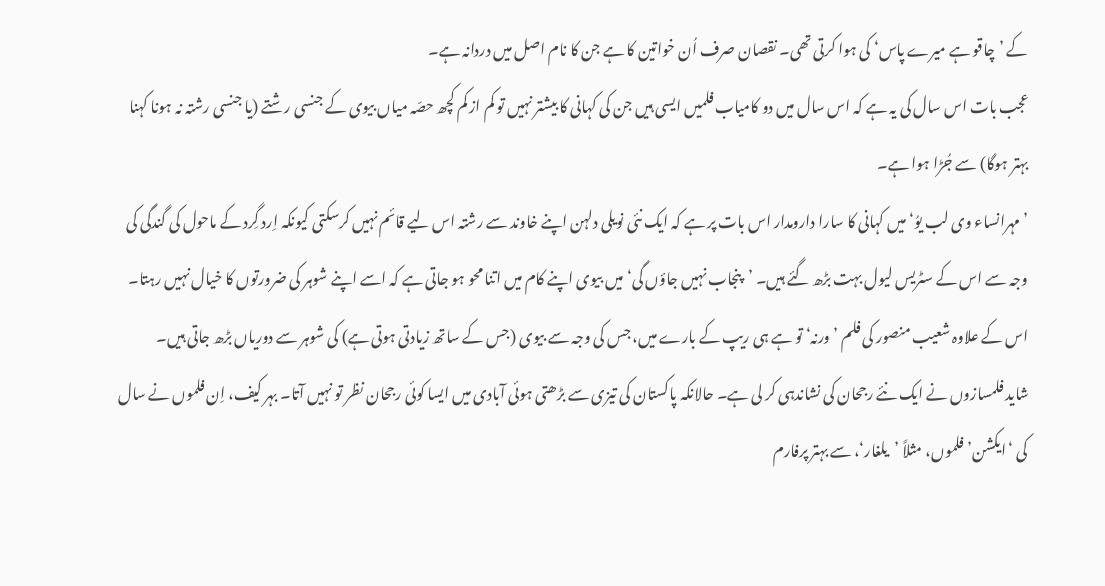کے ’چاقو ہے میرے پاس‘ کی ہوا کرتی تھی۔ نقصان صرف اُن خواتین کا ہے جن کا نام اصل میں دردانہ ہے۔
عجب بات اس سال کی یہ ہے کہ اس سال میں دو کامیاب فلمیں ایسی ہیں جن کی کہانی کا بیشتر نہیں تو کم از کم کچھ حصّہ میاں بیوی کے جنسی رشتے (یا جنسی رشتہ نہ ہونا کہنا بہتر ہوگا) سے جُڑا ہوا ہے۔
’مہرانساء وی لب یوُ‘ میں کہانی کا سارا دارومدار اس بات پر ہے کہ ایک نئی نویلی دلہن اپنے خاوند سے رشتہ اس لیے قائم نہیں کرسکتی کیونکہ اِرد گِرد کے ماحول کی گندگی کی وجہ سے اس کے سٹریس لیول بہت بڑھ گئے ہیں۔ ’پنجاب نہیں جاؤں گی‘ میں بیوی اپنے کام میں اتنا محو ہو جاتی ہے کہ اسے اپنے شوہر کی ضرورتوں کا خیال نہیں رہتا۔ اس کے علاوہ شعیب منصور کی فلم ’ورنہ‘ تو ہے ہی ریپ کے بارے میں، جس کی وجہ سے بیوی (جس کے ساتھ زیادتی ہوتی ہے) کی شوہر سے دوریاں بڑھ جاتی ہیں۔
شاید فلمسازوں نے ایک نئے رجحان کی نشاندہی کر لی ہے۔ حالانکہ پاکستان کی تیزی سے بڑھتی ہوئی آبادی میں ایسا کوئی رجحان نظر تو نہیں آتا۔ بہر کیف، اِن فلموں نے سال کی ‘ایکشن’ فلموں، مثلاً ’یلغار‘، سے بہتر پرفارم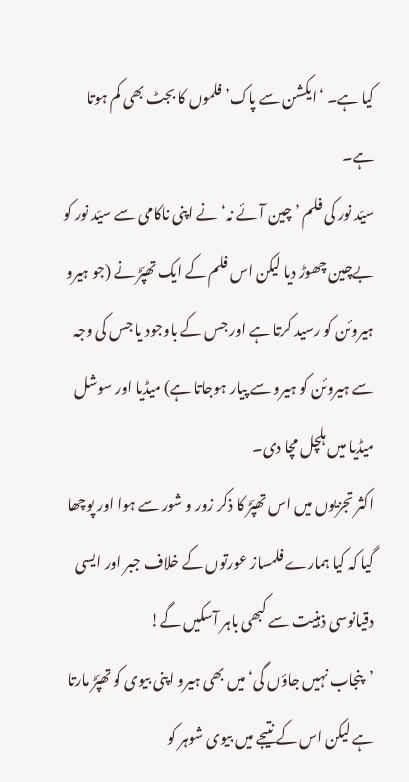کیا ہے۔ ‘ایکشن سے پاک’ فلموں کا بجٹ بھی کم ہوتا ہے۔
سیّد نور کی فلم ’چین آئے نہ‘ نے اپنی ناکامی سے سیّد نور کو بےچین چھوڑ دیا لیکن اس فلم کے ایک تھپّڑ نے (جو ہیرو ہیروئن کو رسید کرتا ہے اور جس کے باوجود یا جس کی وجہ سے ہیروئن کو ہیرو سے پیار ہوجاتا ہے) میڈیا اور سوشل میڈیا میں ہلچل مچا دی۔
اکثر تجزیوں میں اس تھپّڑ کا ذکر زور و شور سے ہوا اور پوچھا گیا کہ کیا ہمارے فلمساز عورتوں کے خلاف جبر اور ایسی دقیانوسی ذہنیت سے کبھی باہر آسکیں گے!
’پنجاب نہیں جاؤں گی‘ میں بھی ہیرو اپنی بیوی کو تھپّڑ مارتا ہے لیکن اس کے نتیجے میں بیوی شوہر کو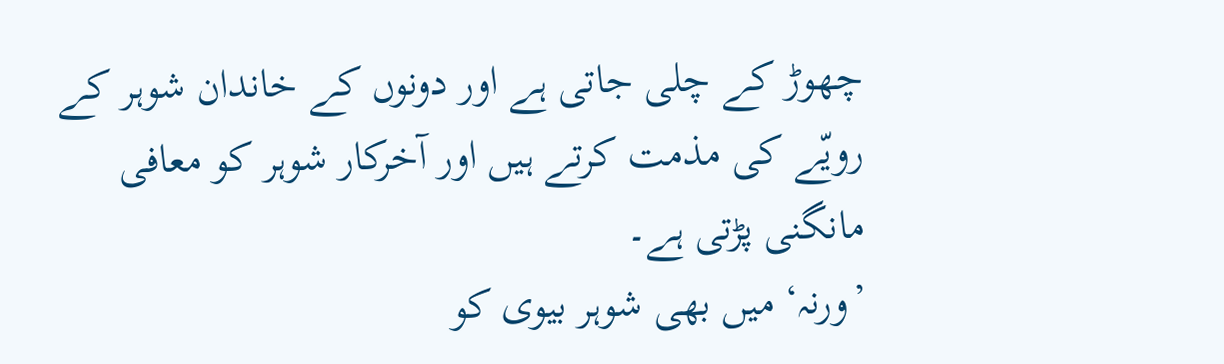چھوڑ کے چلی جاتی ہے اور دونوں کے خاندان شوہر کے رویّے کی مذمت کرتے ہیں اور آخرکار شوہر کو معافی مانگنی پڑتی ہے۔
’ورنہ‘ میں بھی شوہر بیوی کو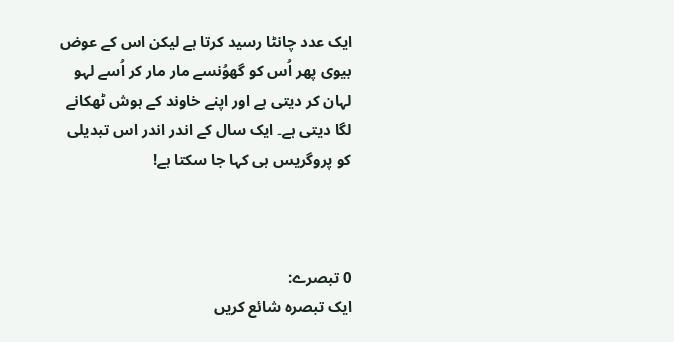ایک عدد چانٹا رسید کرتا ہے لیکن اس کے عوض بیوی پھر اُس کو گھوُنسے مار مار کر اُسے لہو لہان کر دیتی ہے اور اپنے خاوند کے ہوش ٹھکانے لگا دیتی ہے۔ ایک سال کے اندر اندر اس تبدیلی کو پروگریس ہی کہا جا سکتا ہے!



0 تبصرے:
ایک تبصرہ شائع کریں